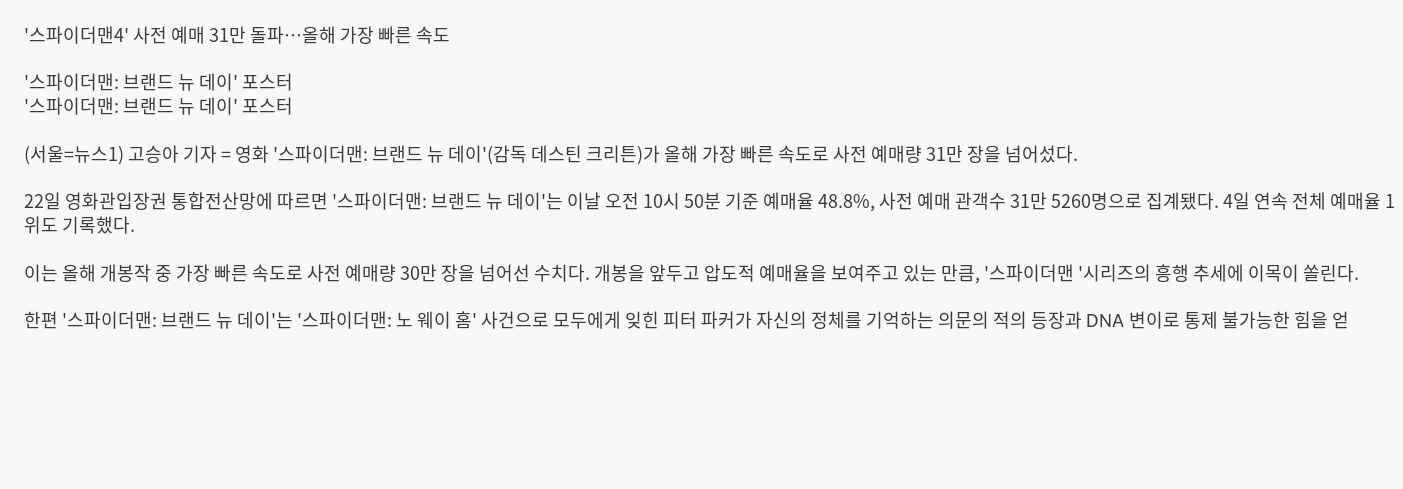'스파이더맨4' 사전 예매 31만 돌파…올해 가장 빠른 속도

'스파이더맨: 브랜드 뉴 데이' 포스터
'스파이더맨: 브랜드 뉴 데이' 포스터

(서울=뉴스1) 고승아 기자 = 영화 '스파이더맨: 브랜드 뉴 데이'(감독 데스틴 크리튼)가 올해 가장 빠른 속도로 사전 예매량 31만 장을 넘어섰다.

22일 영화관입장권 통합전산망에 따르면 '스파이더맨: 브랜드 뉴 데이'는 이날 오전 10시 50분 기준 예매율 48.8%, 사전 예매 관객수 31만 5260명으로 집계됐다. 4일 연속 전체 예매율 1위도 기록했다.

이는 올해 개봉작 중 가장 빠른 속도로 사전 예매량 30만 장을 넘어선 수치다. 개봉을 앞두고 압도적 예매율을 보여주고 있는 만큼, '스파이더맨 '시리즈의 흥행 추세에 이목이 쏠린다.

한편 '스파이더맨: 브랜드 뉴 데이'는 '스파이더맨: 노 웨이 홈' 사건으로 모두에게 잊힌 피터 파커가 자신의 정체를 기억하는 의문의 적의 등장과 DNA 변이로 통제 불가능한 힘을 얻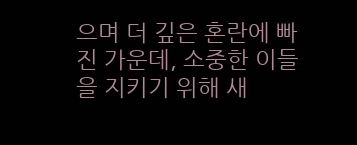으며 더 깊은 혼란에 빠진 가운데, 소중한 이들을 지키기 위해 새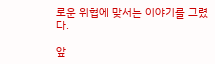로운 위협에 맞서는 이야기를 그렸다.

앞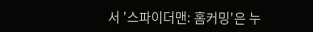서 '스파이더맨: 홈커밍'은 누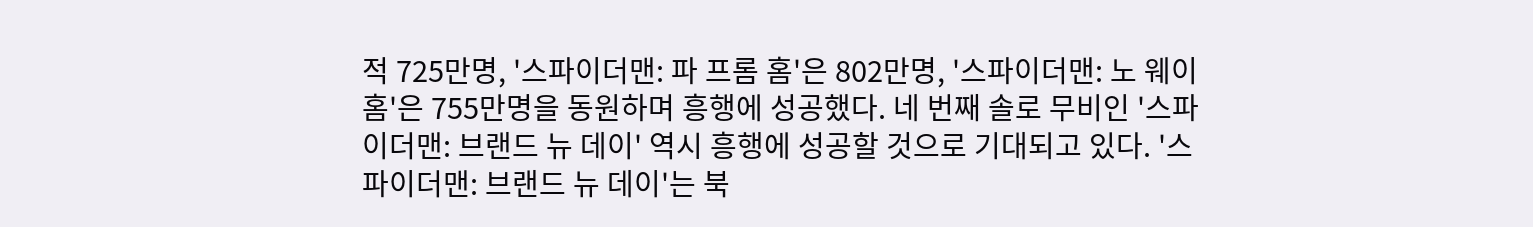적 725만명, '스파이더맨: 파 프롬 홈'은 802만명, '스파이더맨: 노 웨이 홈'은 755만명을 동원하며 흥행에 성공했다. 네 번째 솔로 무비인 '스파이더맨: 브랜드 뉴 데이' 역시 흥행에 성공할 것으로 기대되고 있다. '스파이더맨: 브랜드 뉴 데이'는 북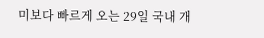미보다 빠르게 오는 29일 국내 개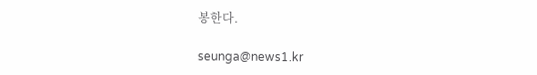봉한다.

seunga@news1.kr